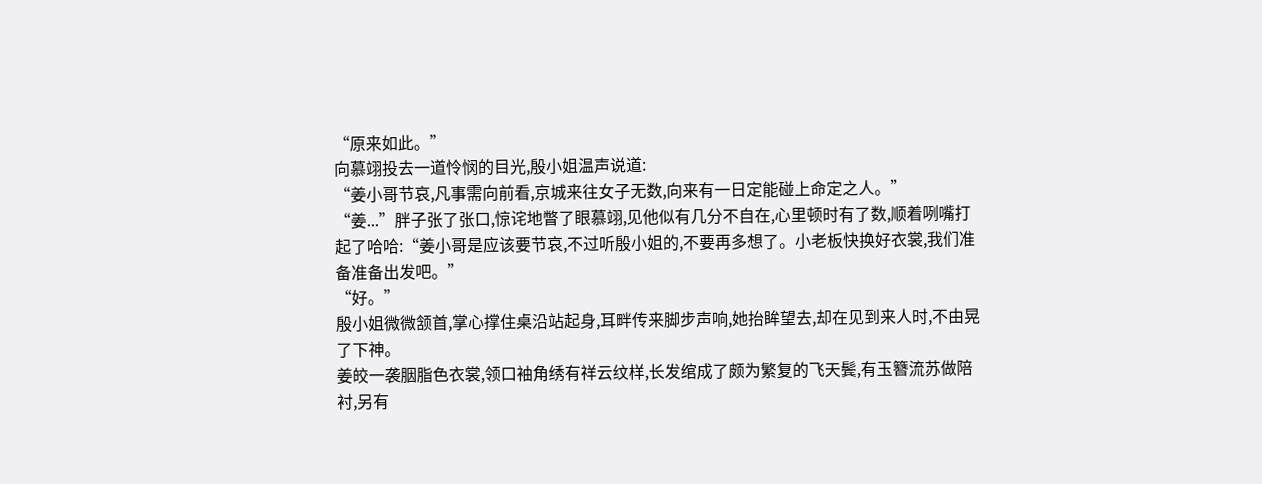“原来如此。”
向慕翊投去一道怜悯的目光,殷小姐温声说道:
“姜小哥节哀,凡事需向前看,京城来往女子无数,向来有一日定能碰上命定之人。”
“姜...”胖子张了张口,惊诧地瞥了眼慕翊,见他似有几分不自在,心里顿时有了数,顺着咧嘴打起了哈哈:“姜小哥是应该要节哀,不过听殷小姐的,不要再多想了。小老板快换好衣裳,我们准备准备出发吧。”
“好。”
殷小姐微微颔首,掌心撑住桌沿站起身,耳畔传来脚步声响,她抬眸望去,却在见到来人时,不由晃了下神。
姜皎一袭胭脂色衣裳,领口袖角绣有祥云纹样,长发绾成了颇为繁复的飞天鬓,有玉簪流苏做陪衬,另有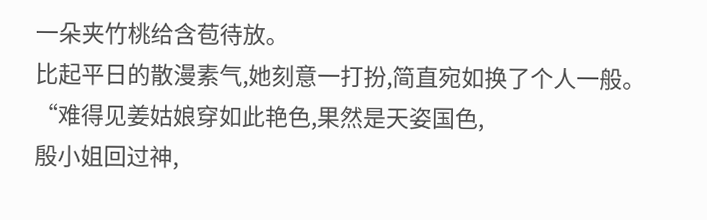一朵夹竹桃给含苞待放。
比起平日的散漫素气,她刻意一打扮,简直宛如换了个人一般。
“难得见姜姑娘穿如此艳色,果然是天姿国色,
殷小姐回过神,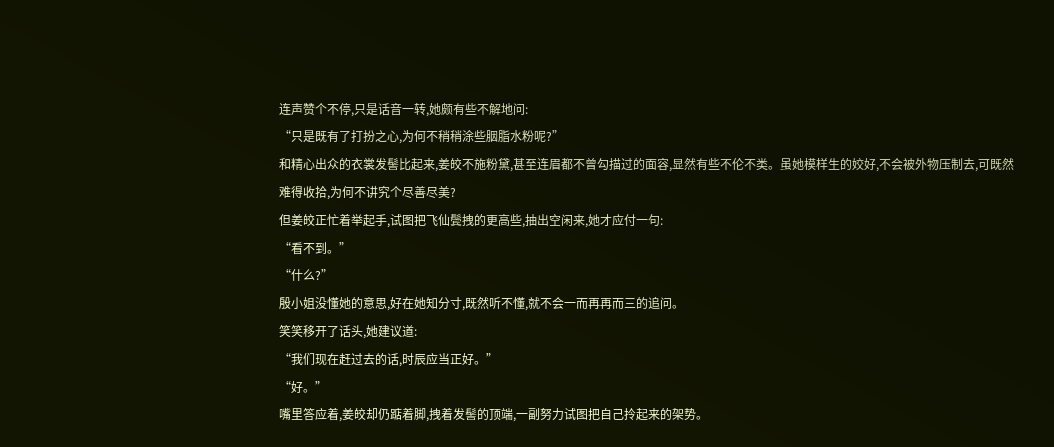连声赞个不停,只是话音一转,她颇有些不解地问:
“只是既有了打扮之心,为何不稍稍涂些胭脂水粉呢?”
和精心出众的衣裳发髻比起来,姜皎不施粉黛,甚至连眉都不曾勾描过的面容,显然有些不伦不类。虽她模样生的姣好,不会被外物压制去,可既然难得收拾,为何不讲究个尽善尽美?
但姜皎正忙着举起手,试图把飞仙鬓拽的更高些,抽出空闲来,她才应付一句:
“看不到。”
“什么?”
殷小姐没懂她的意思,好在她知分寸,既然听不懂,就不会一而再再而三的追问。
笑笑移开了话头,她建议道:
“我们现在赶过去的话,时辰应当正好。”
“好。”
嘴里答应着,姜皎却仍踮着脚,拽着发髻的顶端,一副努力试图把自己拎起来的架势。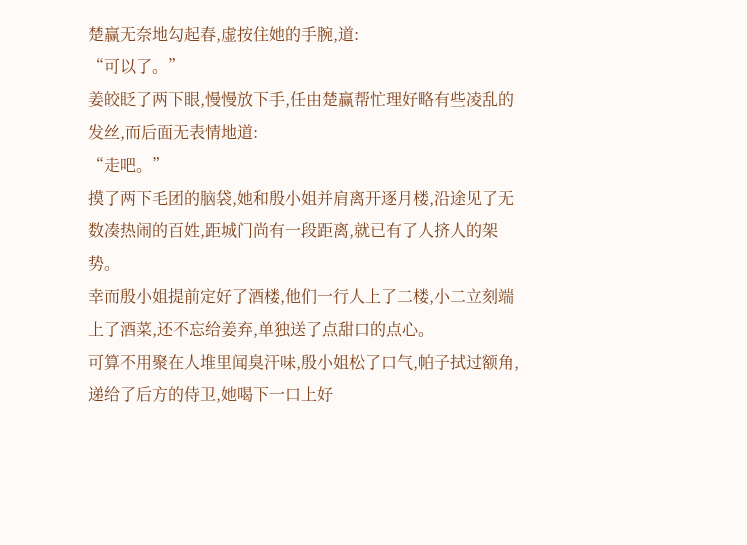楚赢无奈地勾起春,虚按住她的手腕,道:
“可以了。”
姜皎眨了两下眼,慢慢放下手,任由楚赢帮忙理好略有些凌乱的发丝,而后面无表情地道:
“走吧。”
摸了两下毛团的脑袋,她和殷小姐并肩离开逐月楼,沿途见了无数凑热闹的百姓,距城门尚有一段距离,就已有了人挤人的架势。
幸而殷小姐提前定好了酒楼,他们一行人上了二楼,小二立刻端上了酒菜,还不忘给姜弃,单独送了点甜口的点心。
可算不用聚在人堆里闻臭汗味,殷小姐松了口气,帕子拭过额角,递给了后方的侍卫,她喝下一口上好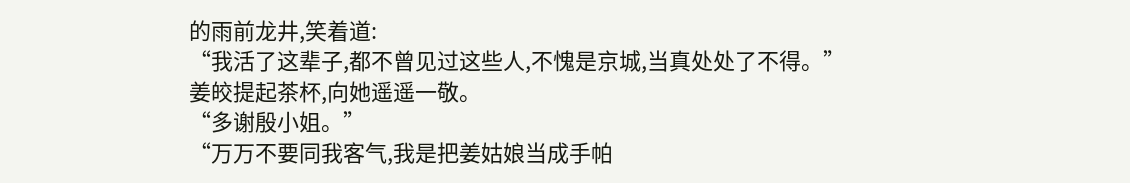的雨前龙井,笑着道:
“我活了这辈子,都不曾见过这些人,不愧是京城,当真处处了不得。”
姜皎提起茶杯,向她遥遥一敬。
“多谢殷小姐。”
“万万不要同我客气,我是把姜姑娘当成手帕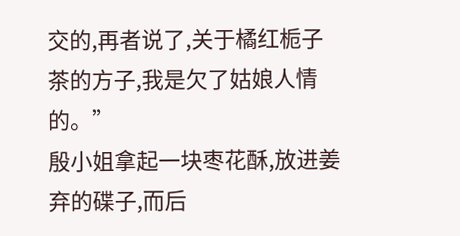交的,再者说了,关于橘红栀子茶的方子,我是欠了姑娘人情的。”
殷小姐拿起一块枣花酥,放进姜弃的碟子,而后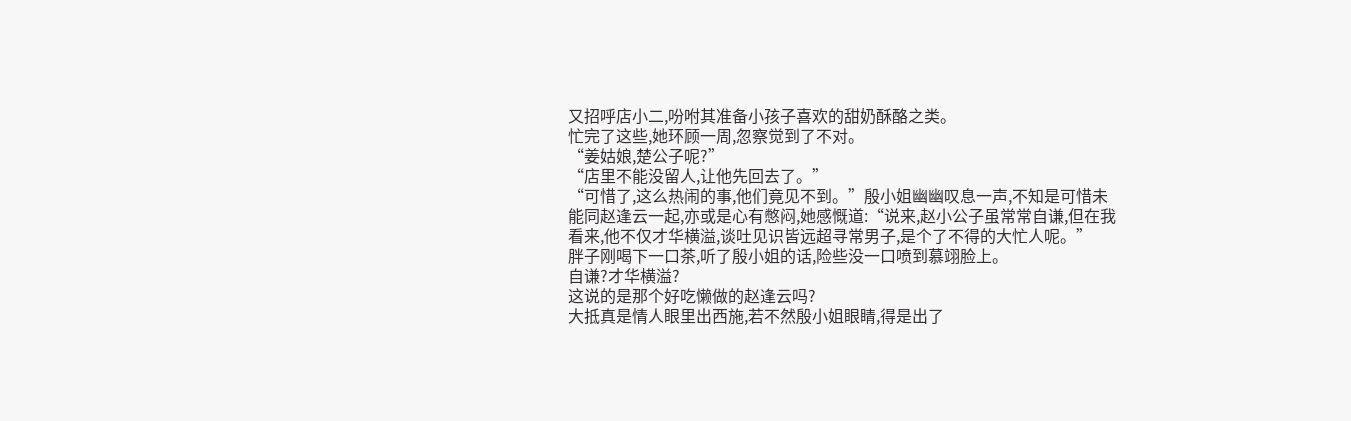又招呼店小二,吩咐其准备小孩子喜欢的甜奶酥酪之类。
忙完了这些,她环顾一周,忽察觉到了不对。
“姜姑娘,楚公子呢?”
“店里不能没留人,让他先回去了。”
“可惜了,这么热闹的事,他们竟见不到。”殷小姐幽幽叹息一声,不知是可惜未能同赵逢云一起,亦或是心有憋闷,她感慨道:“说来,赵小公子虽常常自谦,但在我看来,他不仅才华横溢,谈吐见识皆远超寻常男子,是个了不得的大忙人呢。”
胖子刚喝下一口茶,听了殷小姐的话,险些没一口喷到慕翊脸上。
自谦?才华横溢?
这说的是那个好吃懒做的赵逢云吗?
大抵真是情人眼里出西施,若不然殷小姐眼睛,得是出了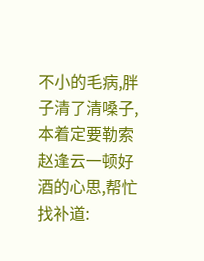不小的毛病,胖子清了清嗓子,本着定要勒索赵逢云一顿好酒的心思,帮忙找补道: